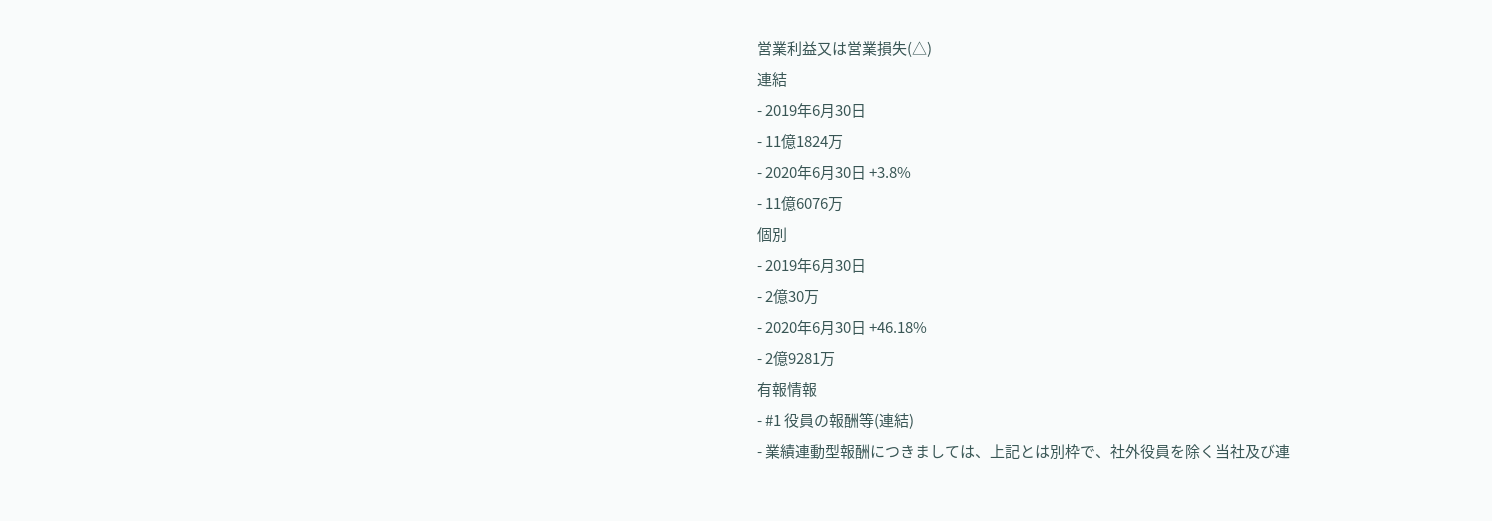営業利益又は営業損失(△)
連結
- 2019年6月30日
- 11億1824万
- 2020年6月30日 +3.8%
- 11億6076万
個別
- 2019年6月30日
- 2億30万
- 2020年6月30日 +46.18%
- 2億9281万
有報情報
- #1 役員の報酬等(連結)
- 業績連動型報酬につきましては、上記とは別枠で、社外役員を除く当社及び連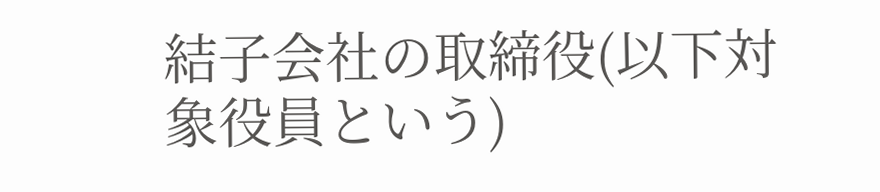結子会社の取締役(以下対象役員という)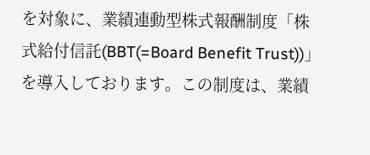を対象に、業績連動型株式報酬制度「株式給付信託(BBT(=Board Benefit Trust))」を導入しております。この制度は、業績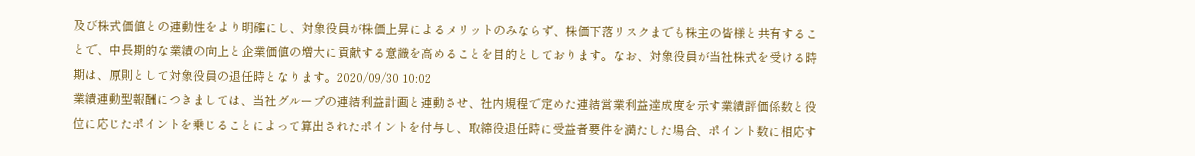及び株式価値との連動性をより明確にし、対象役員が株価上昇によるメリットのみならず、株価下落リスクまでも株主の皆様と共有することで、中長期的な業績の向上と企業価値の増大に貢献する意識を高めることを目的としております。なお、対象役員が当社株式を受ける時期は、原則として対象役員の退任時となります。2020/09/30 10:02
業績連動型報酬につきましては、当社グループの連結利益計画と連動させ、社内規程で定めた連結営業利益達成度を示す業績評価係数と役位に応じたポイントを乗じることによって算出されたポイントを付与し、取締役退任時に受益者要件を満たした場合、ポイント数に相応す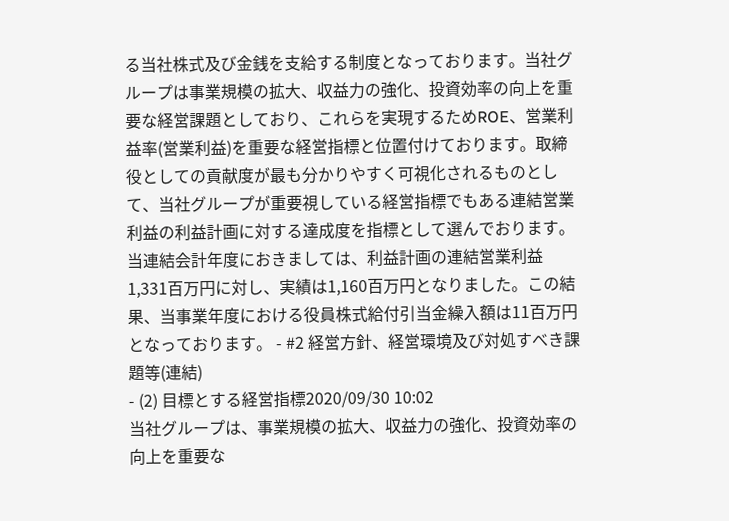る当社株式及び金銭を支給する制度となっております。当社グループは事業規模の拡大、収益力の強化、投資効率の向上を重要な経営課題としており、これらを実現するためROE、営業利益率(営業利益)を重要な経営指標と位置付けております。取締役としての貢献度が最も分かりやすく可視化されるものとして、当社グループが重要視している経営指標でもある連結営業利益の利益計画に対する達成度を指標として選んでおります。
当連結会計年度におきましては、利益計画の連結営業利益1,331百万円に対し、実績は1,160百万円となりました。この結果、当事業年度における役員株式給付引当金繰入額は11百万円となっております。 - #2 経営方針、経営環境及び対処すべき課題等(連結)
- (2) 目標とする経営指標2020/09/30 10:02
当社グループは、事業規模の拡大、収益力の強化、投資効率の向上を重要な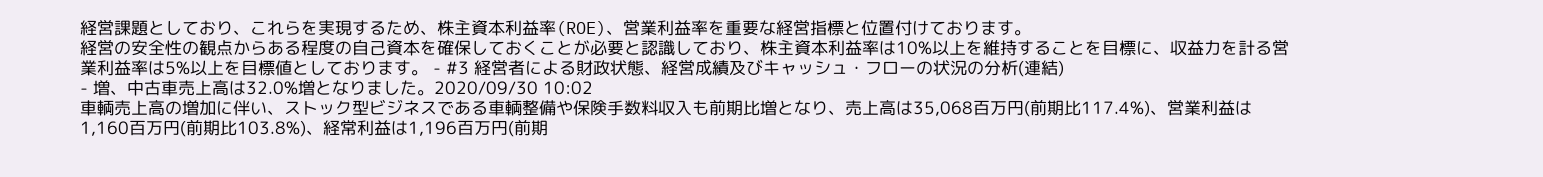経営課題としており、これらを実現するため、株主資本利益率(ROE)、営業利益率を重要な経営指標と位置付けております。
経営の安全性の観点からある程度の自己資本を確保しておくことが必要と認識しており、株主資本利益率は10%以上を維持することを目標に、収益力を計る営業利益率は5%以上を目標値としております。 - #3 経営者による財政状態、経営成績及びキャッシュ・フローの状況の分析(連結)
- 増、中古車売上高は32.0%増となりました。2020/09/30 10:02
車輌売上高の増加に伴い、ストック型ビジネスである車輌整備や保険手数料収入も前期比増となり、売上高は35,068百万円(前期比117.4%)、営業利益は1,160百万円(前期比103.8%)、経常利益は1,196百万円(前期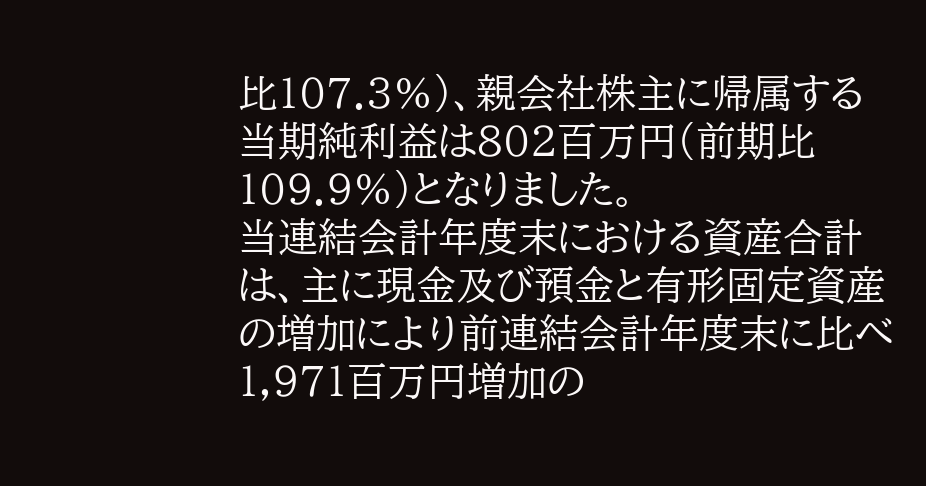比107.3%)、親会社株主に帰属する当期純利益は802百万円(前期比109.9%)となりました。
当連結会計年度末における資産合計は、主に現金及び預金と有形固定資産の増加により前連結会計年度末に比べ1,971百万円増加の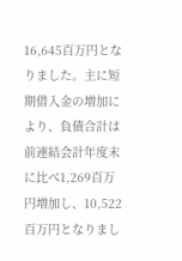16,645百万円となりました。主に短期借入金の増加により、負債合計は前連結会計年度末に比べ1,269百万円増加し、10,522百万円となりまし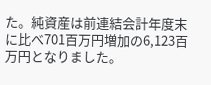た。純資産は前連結会計年度末に比べ701百万円増加の6,123百万円となりました。